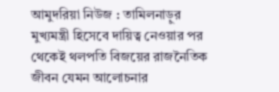আমুদরিয়া নিউজ : তামিলনাড়ুর মুখ্যমন্ত্রী হিসেবে দায়িত্ব নেওয়ার পর থেকেই থলপতি বিজয়ের রাজনৈতিক জীবন যেমন আলোচনার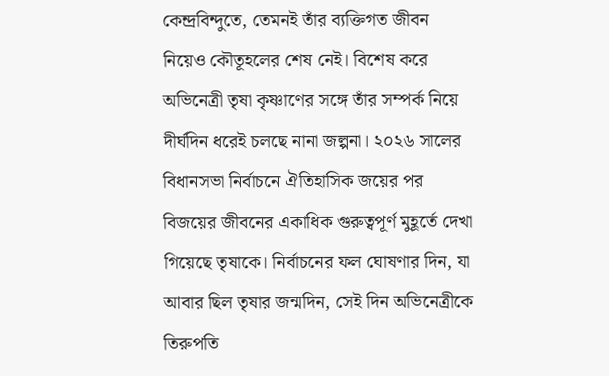কেন্দ্রবিন্দুতে, তেমনই তাঁর ব্যক্তিগত জীবন নিয়েও কৌতূহলের শেষ নেই। বিশেষ করে অভিনেত্রী তৃষা কৃষ্ণাণের সঙ্গে তাঁর সম্পর্ক নিয়ে দীর্ঘদিন ধরেই চলছে নানা জল্পনা। ২০২৬ সালের বিধানসভা নির্বাচনে ঐতিহাসিক জয়ের পর বিজয়ের জীবনের একাধিক গুরুত্বপূর্ণ মুহূর্তে দেখা গিয়েছে তৃষাকে। নির্বাচনের ফল ঘোষণার দিন, যা আবার ছিল তৃষার জন্মদিন, সেই দিন অভিনেত্রীকে তিরুপতি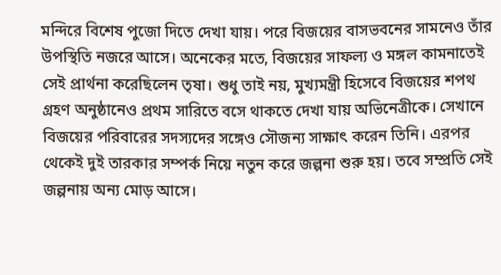মন্দিরে বিশেষ পুজো দিতে দেখা যায়। পরে বিজয়ের বাসভবনের সামনেও তাঁর উপস্থিতি নজরে আসে। অনেকের মতে, বিজয়ের সাফল্য ও মঙ্গল কামনাতেই সেই প্রার্থনা করেছিলেন তৃষা। শুধু তাই নয়, মুখ্যমন্ত্রী হিসেবে বিজয়ের শপথ গ্রহণ অনুষ্ঠানেও প্রথম সারিতে বসে থাকতে দেখা যায় অভিনেত্রীকে। সেখানে বিজয়ের পরিবারের সদস্যদের সঙ্গেও সৌজন্য সাক্ষাৎ করেন তিনি। এরপর থেকেই দুই তারকার সম্পর্ক নিয়ে নতুন করে জল্পনা শুরু হয়। তবে সম্প্রতি সেই জল্পনায় অন্য মোড় আসে।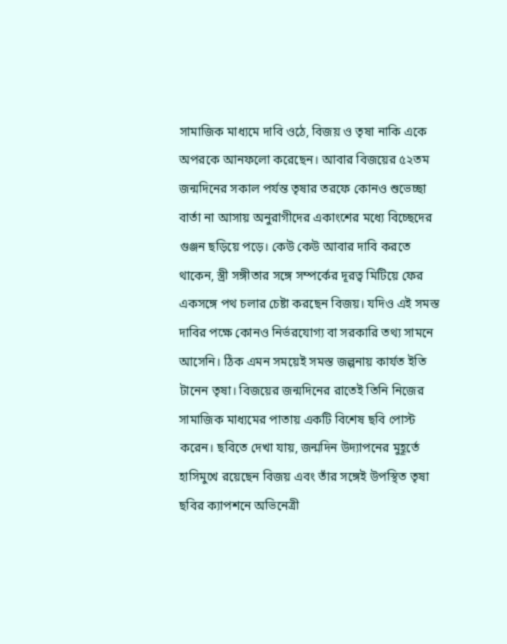সামাজিক মাধ্যমে দাবি ওঠে, বিজয় ও তৃষা নাকি একে অপরকে আনফলো করেছেন। আবার বিজয়ের ৫২তম জন্মদিনের সকাল পর্যন্ত তৃষার তরফে কোনও শুভেচ্ছা বার্তা না আসায় অনুরাগীদের একাংশের মধ্যে বিচ্ছেদের গুঞ্জন ছড়িয়ে পড়ে। কেউ কেউ আবার দাবি করতে থাকেন, স্ত্রী সঙ্গীতার সঙ্গে সম্পর্কের দূরত্ব মিটিয়ে ফের একসঙ্গে পথ চলার চেষ্টা করছেন বিজয়। যদিও এই সমস্ত দাবির পক্ষে কোনও নির্ভরযোগ্য বা সরকারি তথ্য সামনে আসেনি। ঠিক এমন সময়েই সমস্ত জল্পনায় কার্যত ইতি টানেন তৃষা। বিজয়ের জন্মদিনের রাতেই তিনি নিজের সামাজিক মাধ্যমের পাতায় একটি বিশেষ ছবি পোস্ট করেন। ছবিতে দেখা যায়, জন্মদিন উদ্যাপনের মুহূর্তে হাসিমুখে রয়েছেন বিজয় এবং তাঁর সঙ্গেই উপস্থিত তৃষা ছবির ক্যাপশনে অভিনেত্রী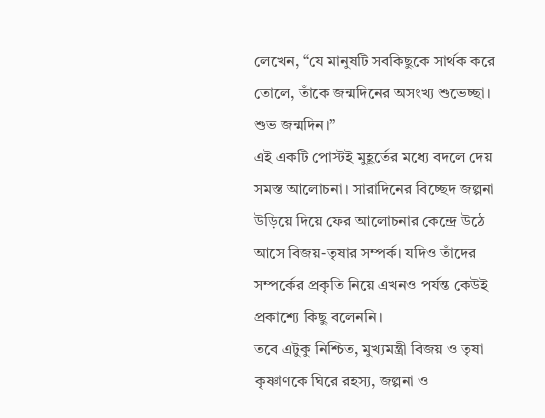লেখেন, “যে মানুষটি সবকিছুকে সার্থক করে তোলে, তাঁকে জন্মদিনের অসংখ্য শুভেচ্ছা। শুভ জন্মদিন।”
এই একটি পোস্টই মুহূর্তের মধ্যে বদলে দেয় সমস্ত আলোচনা। সারাদিনের বিচ্ছেদ জল্পনা উড়িয়ে দিয়ে ফের আলোচনার কেন্দ্রে উঠে আসে বিজয়-তৃষার সম্পর্ক। যদিও তাঁদের সম্পর্কের প্রকৃতি নিয়ে এখনও পর্যন্ত কেউই প্রকাশ্যে কিছু বলেননি।
তবে এটুকু নিশ্চিত, মুখ্যমন্ত্রী বিজয় ও তৃষা কৃষ্ণাণকে ঘিরে রহস্য, জল্পনা ও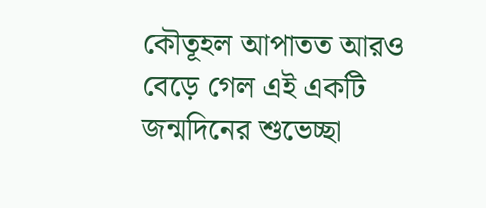কৌতূহল আপাতত আরও বেড়ে গেল এই একটি জন্মদিনের শুভেচ্ছা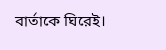বার্তাকে ঘিরেই।